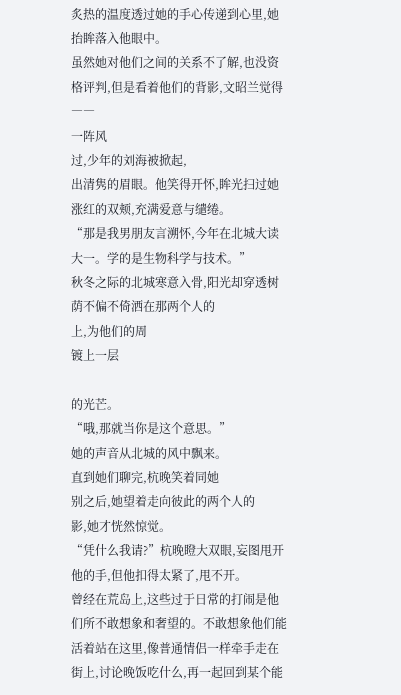炙热的温度透过她的手心传递到心里,她抬眸落入他眼中。
虽然她对他们之间的关系不了解,也没资格评判,但是看着他们的背影,文昭兰觉得――
一阵风
过,少年的刘海被掀起,
出清隽的眉眼。他笑得开怀,眸光扫过她涨红的双颊,充满爱意与缱绻。
“那是我男朋友言溯怀,今年在北城大读大一。学的是生物科学与技术。”
秋冬之际的北城寒意入骨,阳光却穿透树荫不偏不倚洒在那两个人的
上,为他们的周
镀上一层

的光芒。
“哦,那就当你是这个意思。”
她的声音从北城的风中飘来。
直到她们聊完,杭晚笑着同她
别之后,她望着走向彼此的两个人的
影,她才恍然惊觉。
“凭什么我请?”杭晚瞪大双眼,妄图甩开他的手,但他扣得太紧了,甩不开。
曾经在荒岛上,这些过于日常的打闹是他们所不敢想象和奢望的。不敢想象他们能活着站在这里,像普通情侣一样牵手走在街上,讨论晚饭吃什么,再一起回到某个能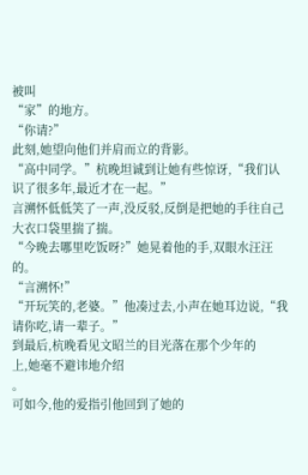被叫
“家”的地方。
“你请?”
此刻,她望向他们并肩而立的背影。
“高中同学。”杭晚坦诚到让她有些惊讶,“我们认识了很多年,最近才在一起。”
言溯怀低低笑了一声,没反驳,反倒是把她的手往自己大衣口袋里揣了揣。
“今晚去哪里吃饭呀?”她晃着他的手,双眼水汪汪的。
“言溯怀!”
“开玩笑的,老婆。”他凑过去,小声在她耳边说,“我请你吃,请一辈子。”
到最后,杭晚看见文昭兰的目光落在那个少年的
上,她毫不避讳地介绍
。
可如今,他的爱指引他回到了她的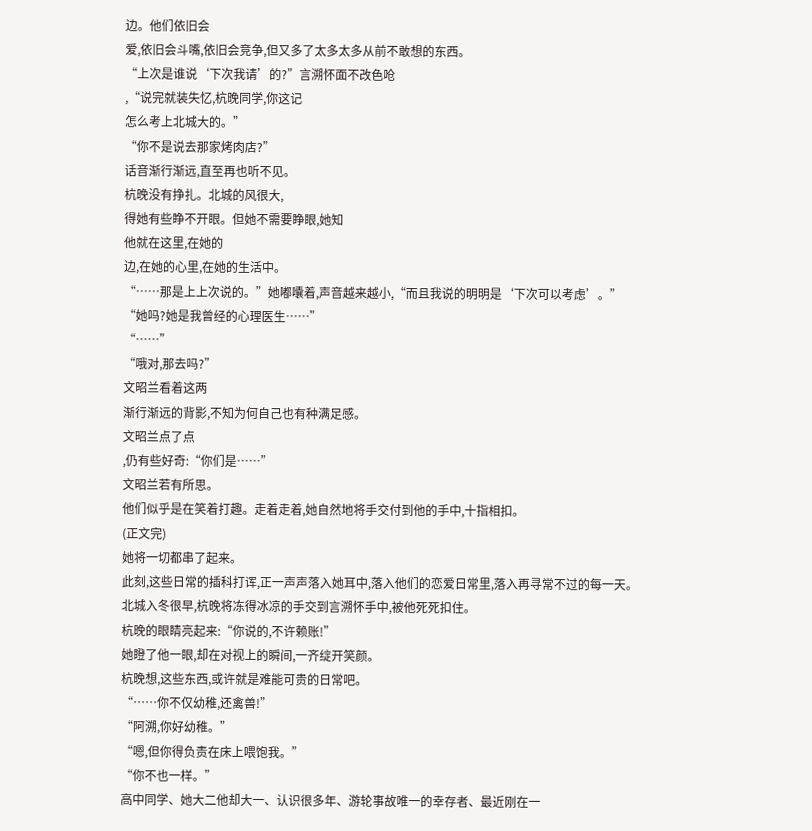边。他们依旧会
爱,依旧会斗嘴,依旧会竞争,但又多了太多太多从前不敢想的东西。
“上次是谁说‘下次我请’的?”言溯怀面不改色呛
,“说完就装失忆,杭晚同学,你这记
怎么考上北城大的。”
“你不是说去那家烤肉店?”
话音渐行渐远,直至再也听不见。
杭晚没有挣扎。北城的风很大,
得她有些睁不开眼。但她不需要睁眼,她知
他就在这里,在她的
边,在她的心里,在她的生活中。
“……那是上上次说的。”她嘟囔着,声音越来越小,“而且我说的明明是‘下次可以考虑’。”
“她吗?她是我曾经的心理医生……”
“……”
“哦对,那去吗?”
文昭兰看着这两
渐行渐远的背影,不知为何自己也有种满足感。
文昭兰点了点
,仍有些好奇:“你们是……”
文昭兰若有所思。
他们似乎是在笑着打趣。走着走着,她自然地将手交付到他的手中,十指相扣。
(正文完)
她将一切都串了起来。
此刻,这些日常的插科打诨,正一声声落入她耳中,落入他们的恋爱日常里,落入再寻常不过的每一天。
北城入冬很早,杭晚将冻得冰凉的手交到言溯怀手中,被他死死扣住。
杭晚的眼睛亮起来:“你说的,不许赖账!”
她瞪了他一眼,却在对视上的瞬间,一齐绽开笑颜。
杭晚想,这些东西,或许就是难能可贵的日常吧。
“……你不仅幼稚,还禽兽!”
“阿溯,你好幼稚。”
“嗯,但你得负责在床上喂饱我。”
“你不也一样。”
高中同学、她大二他却大一、认识很多年、游轮事故唯一的幸存者、最近刚在一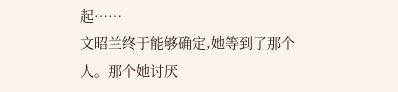起……
文昭兰终于能够确定,她等到了那个人。那个她讨厌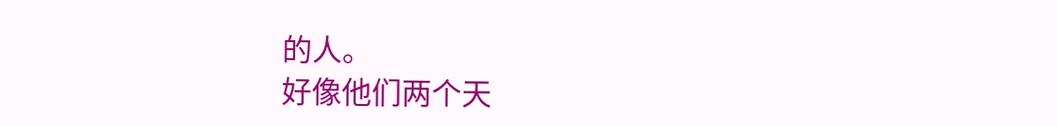的人。
好像他们两个天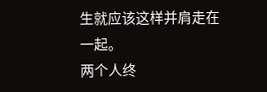生就应该这样并肩走在一起。
两个人终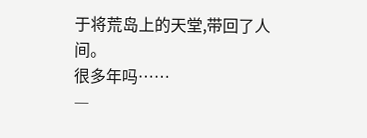于将荒岛上的天堂,带回了人间。
很多年吗……
―